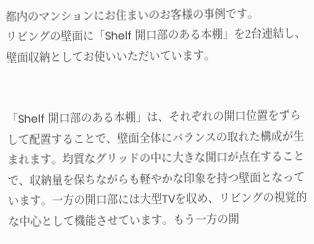都内のマンションにお住まいのお客様の事例です。
リビングの壁面に「Shelf 開口部のある本棚」を2台連結し、壁面収納としてお使いいただいています。


「Shelf 開口部のある本棚」は、それぞれの開口位置をずらして配置することで、壁面全体にバランスの取れた構成が生まれます。均質なグリッドの中に大きな開口が点在することで、収納量を保ちながらも軽やかな印象を持つ壁面となっています。一方の開口部には大型TVを収め、リビングの視覚的な中心として機能させています。もう一方の開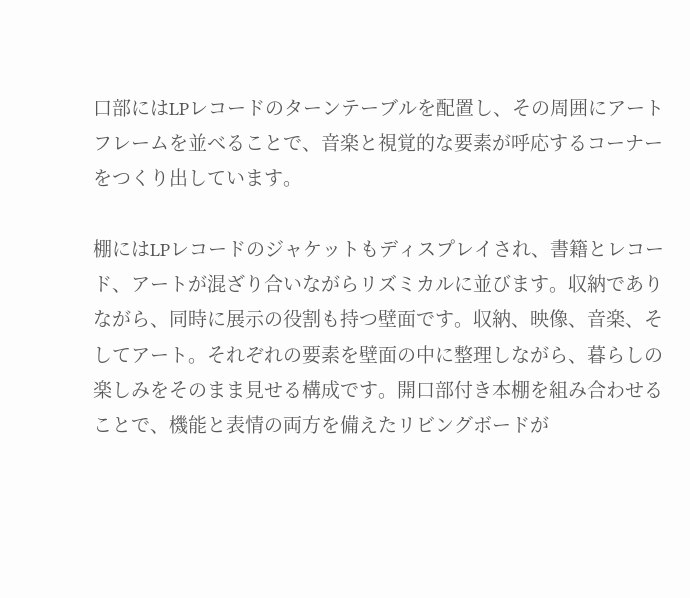口部にはLPレコードのターンテーブルを配置し、その周囲にアートフレームを並べることで、音楽と視覚的な要素が呼応するコーナーをつくり出しています。

棚にはLPレコードのジャケットもディスプレイされ、書籍とレコード、アートが混ざり合いながらリズミカルに並びます。収納でありながら、同時に展示の役割も持つ壁面です。収納、映像、音楽、そしてアート。それぞれの要素を壁面の中に整理しながら、暮らしの楽しみをそのまま見せる構成です。開口部付き本棚を組み合わせることで、機能と表情の両方を備えたリビングボードが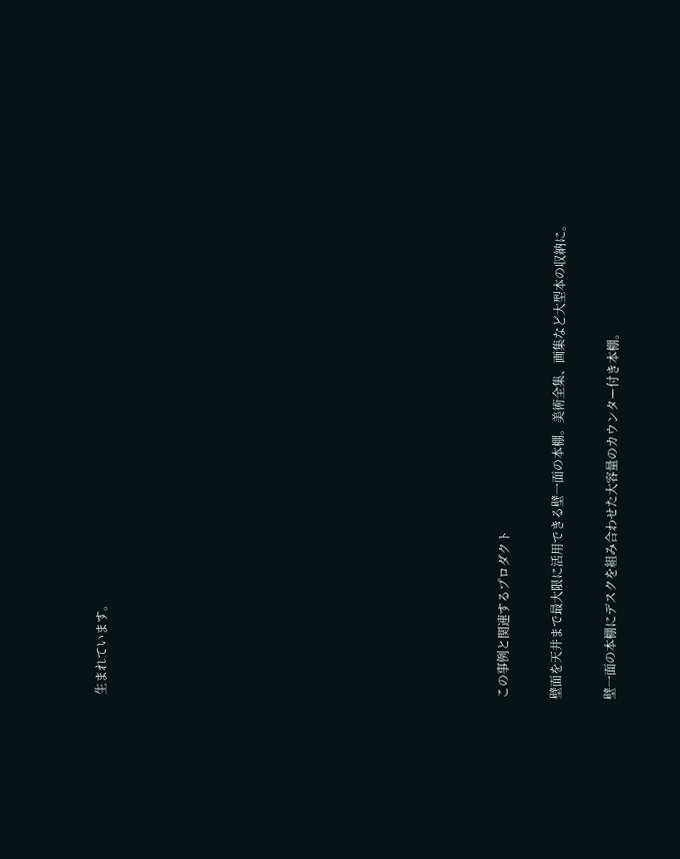生まれています。














この事例と関連するプロダクト

壁面を天井まで最大限に活用できる壁一面の本棚。美術全集、画集など大型本の収納に。

壁一面の本棚にデスクを組み合わせた大容量のカウンター付き本棚。